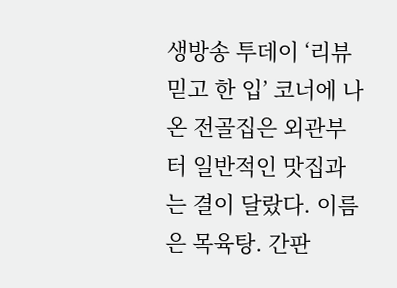생방송 투데이 ‘리뷰 믿고 한 입’ 코너에 나온 전골집은 외관부터 일반적인 맛집과는 결이 달랐다. 이름은 목육탕. 간판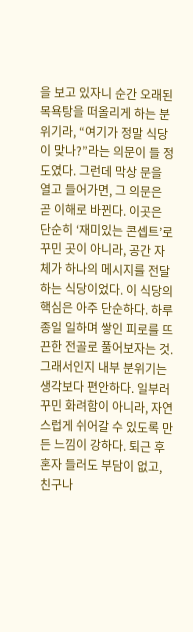을 보고 있자니 순간 오래된 목욕탕을 떠올리게 하는 분위기라, “여기가 정말 식당이 맞나?”라는 의문이 들 정도였다. 그런데 막상 문을 열고 들어가면, 그 의문은 곧 이해로 바뀐다. 이곳은 단순히 ‘재미있는 콘셉트’로 꾸민 곳이 아니라, 공간 자체가 하나의 메시지를 전달하는 식당이었다. 이 식당의 핵심은 아주 단순하다. 하루 종일 일하며 쌓인 피로를 뜨끈한 전골로 풀어보자는 것. 그래서인지 내부 분위기는 생각보다 편안하다. 일부러 꾸민 화려함이 아니라, 자연스럽게 쉬어갈 수 있도록 만든 느낌이 강하다. 퇴근 후 혼자 들러도 부담이 없고, 친구나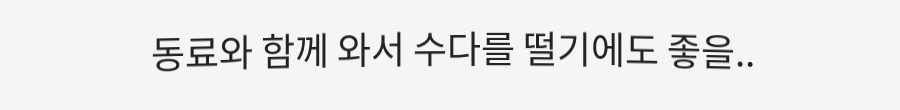동료와 함께 와서 수다를 떨기에도 좋을..